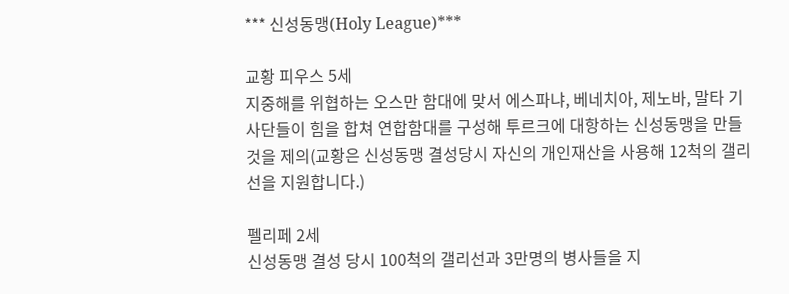*** 신성동맹(Holy League)***

교황 피우스 5세
지중해를 위협하는 오스만 함대에 맞서 에스파냐, 베네치아, 제노바, 말타 기사단들이 힘을 합쳐 연합함대를 구성해 투르크에 대항하는 신성동맹을 만들것을 제의(교황은 신성동맹 결성당시 자신의 개인재산을 사용해 12척의 갤리선을 지원합니다.)

펠리페 2세
신성동맹 결성 당시 100척의 갤리선과 3만명의 병사들을 지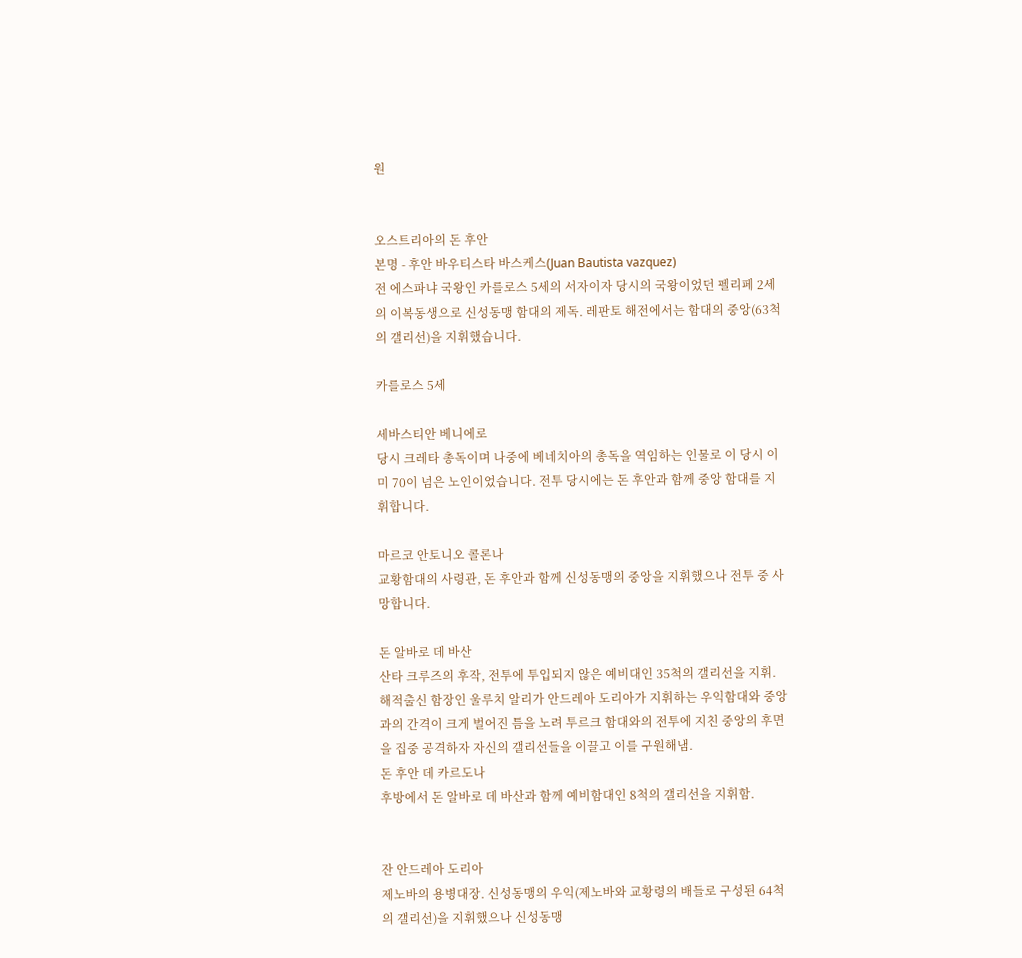원


오스트리아의 돈 후안
본명 - 후안 바우티스타 바스케스(Juan Bautista vazquez)
전 에스파냐 국왕인 카를로스 5세의 서자이자 당시의 국왕이었던 펠리페 2세의 이복동생으로 신성동맹 함대의 제독. 레판토 해전에서는 함대의 중앙(63척의 갤리선)을 지휘했습니다.

카를로스 5세

세바스티안 베니에로
당시 크레타 총독이며 나중에 베네치아의 총독을 역임하는 인물로 이 당시 이미 70이 넘은 노인이었습니다. 전투 당시에는 돈 후안과 함께 중앙 함대를 지휘합니다.

마르코 안토니오 콜론나
교황함대의 사령관, 돈 후안과 함께 신성동맹의 중앙을 지휘했으나 전투 중 사망합니다.

돈 알바로 데 바산
산타 크루즈의 후작, 전투에 투입되지 않은 예비대인 35척의 갤리선을 지휘. 해적출신 함장인 울루치 알리가 안드레아 도리아가 지휘하는 우익함대와 중앙과의 간격이 크게 벌어진 틈을 노려 투르크 함대와의 전투에 지친 중앙의 후면을 집중 공격하자 자신의 갤리선들을 이끌고 이를 구원해냄.
돈 후안 데 카르도나
후방에서 돈 알바로 데 바산과 함께 예비함대인 8척의 갤리선을 지휘함.


잔 안드레아 도리아
제노바의 용병대장. 신성동맹의 우익(제노바와 교황령의 배들로 구성된 64척의 갤리선)을 지휘했으나 신성동맹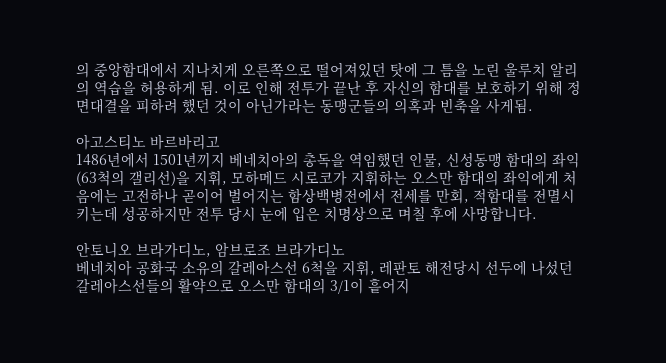의 중앙함대에서 지나치게 오른쪽으로 떨어져있던 탓에 그 틈을 노린 울루치 알리의 역습을 허용하게 됨. 이로 인해 전투가 끝난 후 자신의 함대를 보호하기 위해 정면대결을 피하려 했던 것이 아닌가라는 동맹군들의 의혹과 빈축을 사게됨.

아고스티노 바르바리고
1486년에서 1501년끼지 베네치아의 총독을 역임했던 인물, 신성동맹 함대의 좌익(63척의 갤리선)을 지휘, 모하메드 시로코가 지휘하는 오스만 함대의 좌익에게 처음에는 고전하나 곧이어 벌어지는 함상백병전에서 전세를 만회, 적함대를 전멸시키는데 성공하지만 전투 당시 눈에 입은 치명상으로 며칠 후에 사망합니다.

안토니오 브라가디노, 암브로조 브라가디노
베네치아 공화국 소유의 갈레아스선 6척을 지휘, 레판토 해전당시 선두에 나섰던 갈레아스선들의 활약으로 오스만 함대의 3/1이 흩어지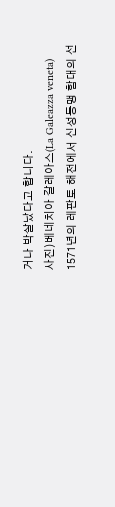거나 박살났다고 합니다.
사진)베네치아 갈레아스(La Galeazza veneta)
1571년의 레판토 해전에서 신성동맹 함대의 선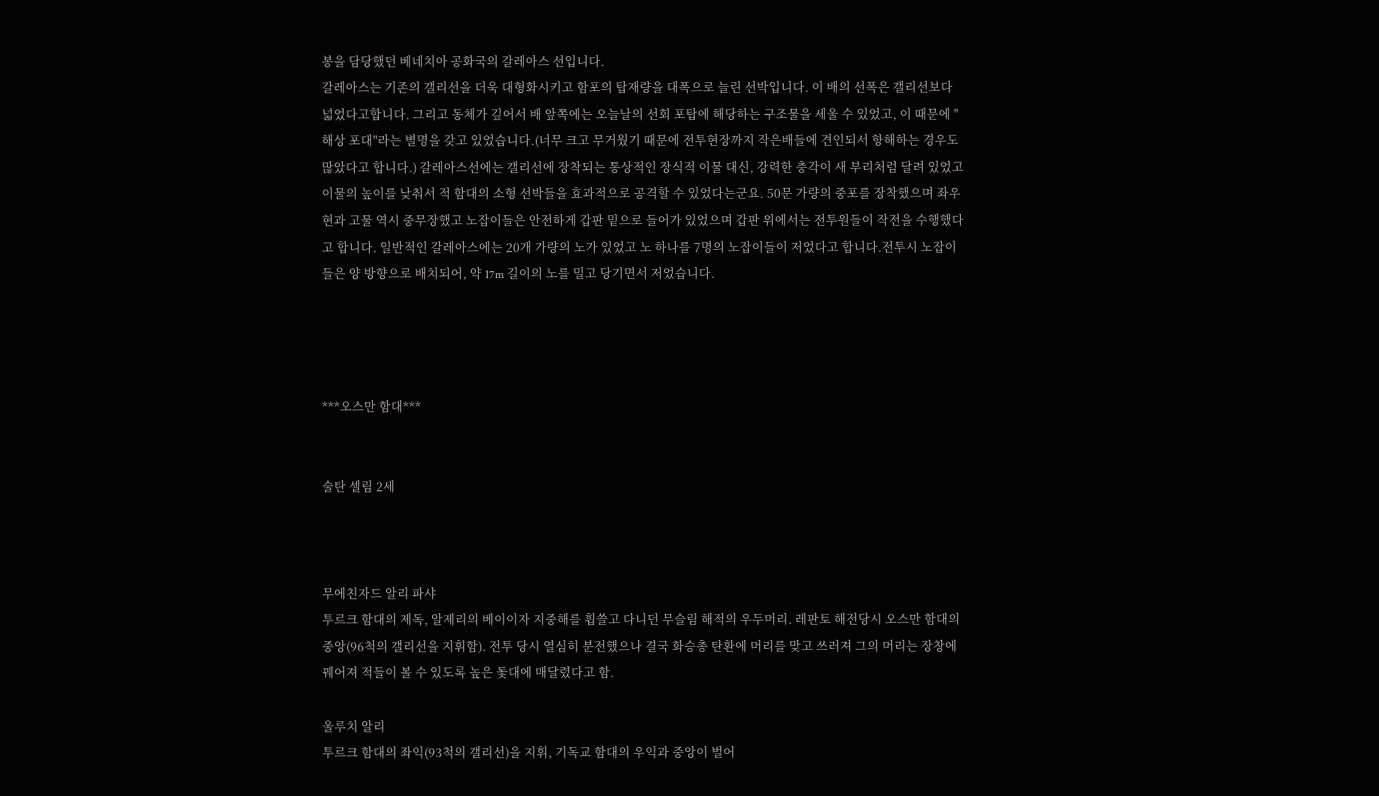봉을 담당했던 베네치아 공화국의 갈레아스 선입니다.
갈레아스는 기존의 갤리선을 더욱 대형화시키고 함포의 탑재량을 대폭으로 늘린 선박입니다. 이 배의 선폭은 갤리선보다 넓었다고합니다. 그리고 동체가 깊어서 배 앞쪽에는 오늘날의 선회 포탑에 해당하는 구조물을 세울 수 있었고, 이 때문에 "해상 포대"라는 별명을 갖고 있었습니다.(너무 크고 무거웠기 때문에 전투현장까지 작은배들에 견인되서 항해하는 경우도 많았다고 합니다.) 갈레아스선에는 갤리선에 장착되는 통상적인 장식적 이물 대신, 강력한 충각이 새 부리처럼 달려 있었고 이물의 높이를 낮춰서 적 함대의 소형 선박들을 효과적으로 공격할 수 있었다는군요. 50문 가량의 중포를 장착했으며 좌우현과 고물 역시 중무장했고 노잡이들은 안전하게 갑판 밑으로 들어가 있었으며 갑판 위에서는 전투원들이 작전을 수행했다고 합니다. 일반적인 갈레아스에는 20개 가량의 노가 있었고 노 하나를 7명의 노잡이들이 저었다고 합니다.전투시 노잡이들은 양 방향으로 배치되어, 약 17m 길이의 노를 밀고 당기면서 저었습니다.




***오스만 함대***


술탄 셀림 2세



무에친자드 알리 파샤
투르크 함대의 제독, 알제리의 베이이자 지중해를 휩쓸고 다니던 무슬림 해적의 우두머리. 레판토 해전당시 오스만 함대의 중앙(96척의 갤리선을 지휘함). 전투 당시 열심히 분전했으나 결국 화승총 탄환에 머리를 맞고 쓰러져 그의 머리는 장창에 꿰어져 적들이 볼 수 있도록 높은 돛대에 매달렸다고 함.

울루치 알리
투르크 함대의 좌익(93척의 갤리선)을 지휘, 기독교 함대의 우익과 중앙이 벌어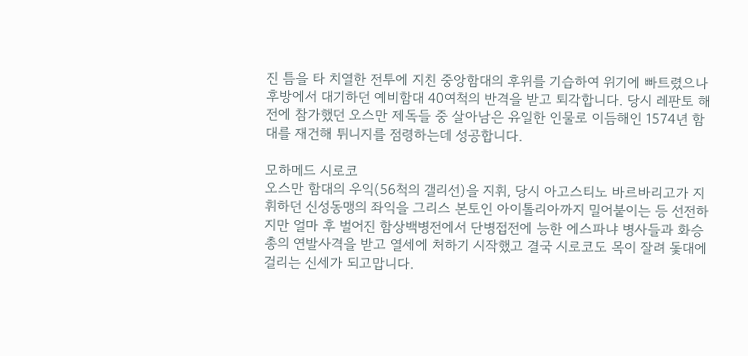진 틈을 타 치열한 전투에 지친 중앙함대의 후위를 기습하여 위기에 빠트렸으나 후방에서 대기하던 예비함대 40여척의 반격을 받고 퇴각합니다. 당시 레판토 해전에 참가했던 오스만 제독들 중 살아남은 유일한 인물로 이듬해인 1574년 함대를 재건해 튀니지를 점령하는데 성공합니다.

모하메드 시로코
오스만 함대의 우익(56척의 갤리선)을 지휘, 당시 아고스티노 바르바리고가 지휘하던 신성동맹의 좌익을 그리스 본토인 아이톨리아까지 밀어붙이는 등 선전하지만 얼마 후 벌어진 함상백병전에서 단병접전에 능한 에스파냐 병사들과 화승총의 연발사격을 받고 열세에 처하기 시작했고 결국 시로코도 목이 잘려 돛대에 걸리는 신세가 되고맙니다.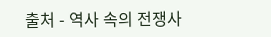출처 - 역사 속의 전쟁사